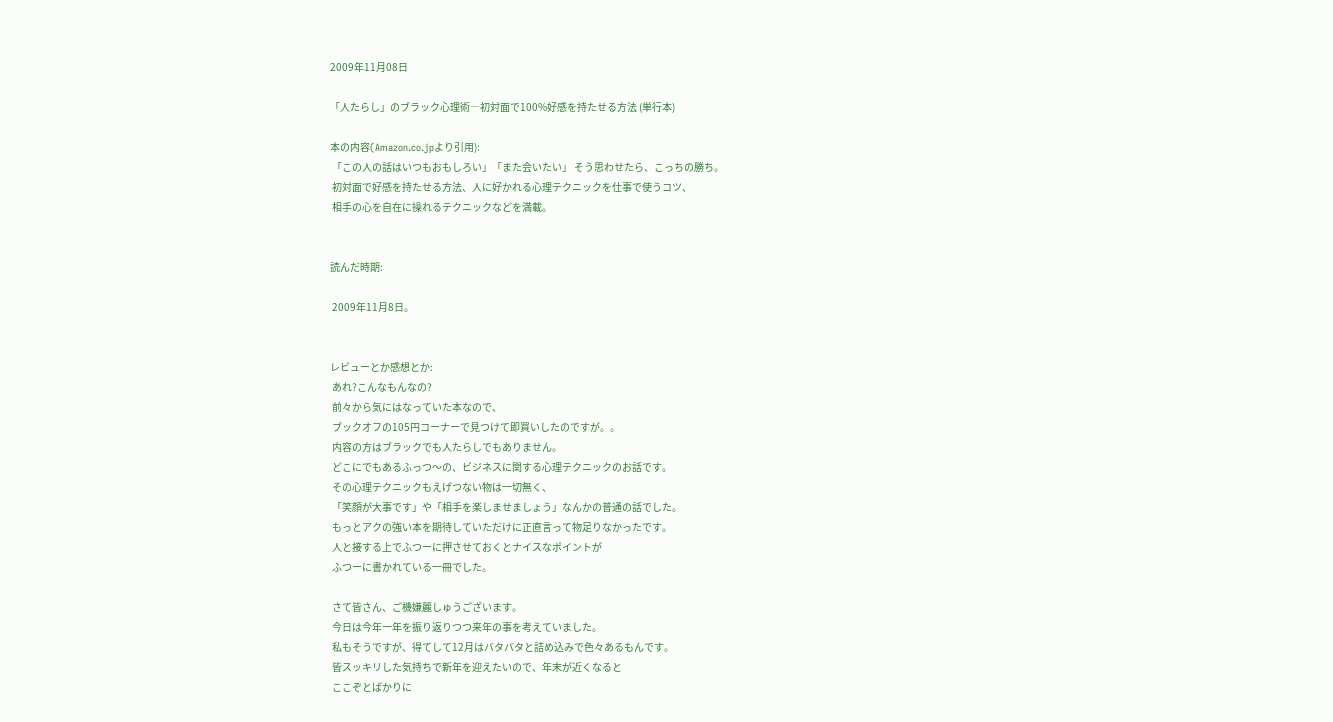2009年11月08日

「人たらし」のブラック心理術―初対面で100%好感を持たせる方法 (単行本)

本の内容(Amazon.co.jpより引用):
 「この人の話はいつもおもしろい」「また会いたい」 そう思わせたら、こっちの勝ち。
 初対面で好感を持たせる方法、人に好かれる心理テクニックを仕事で使うコツ、
 相手の心を自在に操れるテクニックなどを満載。


読んだ時期:

 2009年11月8日。


レビューとか感想とか:
 あれ?こんなもんなの?
 前々から気にはなっていた本なので、
 ブックオフの105円コーナーで見つけて即買いしたのですが。。
 内容の方はブラックでも人たらしでもありません。
 どこにでもあるふっつ〜の、ビジネスに関する心理テクニックのお話です。
 その心理テクニックもえげつない物は一切無く、
 「笑顔が大事です」や「相手を楽しませましょう」なんかの普通の話でした。
 もっとアクの強い本を期待していただけに正直言って物足りなかったです。
 人と接する上でふつーに押させておくとナイスなポイントが
 ふつーに書かれている一冊でした。

 さて皆さん、ご機嫌麗しゅうございます。
 今日は今年一年を振り返りつつ来年の事を考えていました。
 私もそうですが、得てして12月はバタバタと詰め込みで色々あるもんです。
 皆スッキリした気持ちで新年を迎えたいので、年末が近くなると
 ここぞとばかりに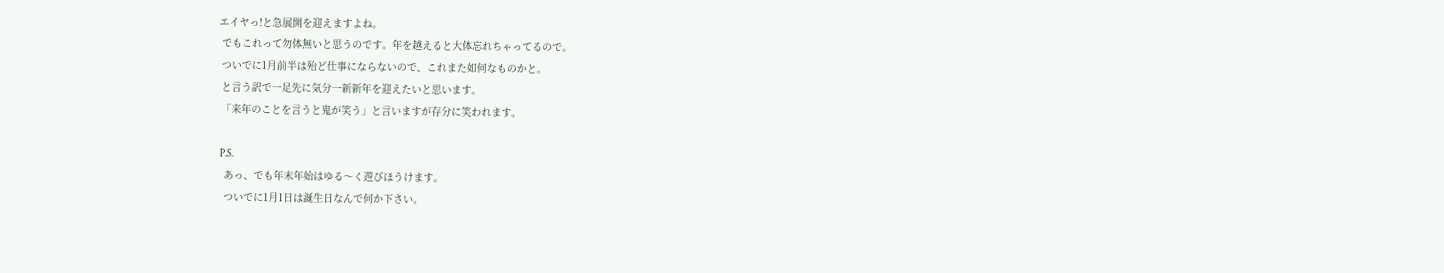エイヤっ!と急展開を迎えますよね。
 でもこれって勿体無いと思うのです。年を越えると大体忘れちゃってるので。
 ついでに1月前半は殆ど仕事にならないので、これまた如何なものかと。
 と言う訳で一足先に気分一新新年を迎えたいと思います。
 「来年のことを言うと鬼が笑う」と言いますが存分に笑われます。

 P.S.
  あっ、でも年末年始はゆる〜く遊びほうけます。
  ついでに1月1日は誕生日なんで何か下さい。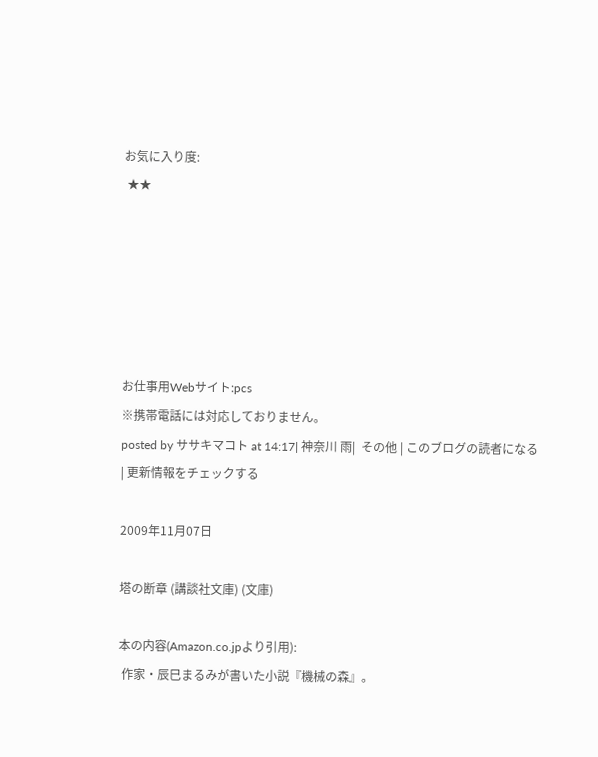お気に入り度:
 ★★






お仕事用Webサイト:pcs
※携帯電話には対応しておりません。
posted by ササキマコト at 14:17| 神奈川 雨|  その他 | このブログの読者になる | 更新情報をチェックする

2009年11月07日

塔の断章 (講談社文庫) (文庫)

本の内容(Amazon.co.jpより引用):
 作家・辰巳まるみが書いた小説『機械の森』。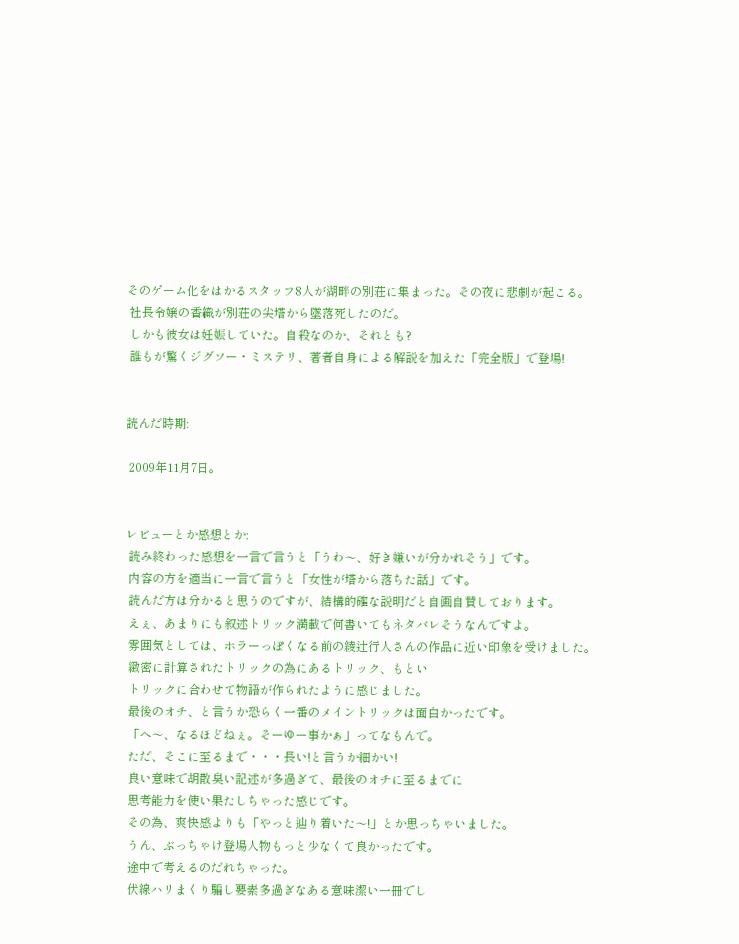そのゲーム化をはかるスタッフ8人が湖畔の別荘に集まった。その夜に悲劇が起こる。
 社長令嬢の香織が別荘の尖塔から墜落死したのだ。
 しかも彼女は妊娠していた。自殺なのか、それとも?
 誰もが驚くジグソー・ミステリ、著者自身による解説を加えた「完全版」で登場!


読んだ時期:

 2009年11月7日。


レビューとか感想とか:
 読み終わった感想を一言で言うと「うわ〜、好き嫌いが分かれそう」です。
 内容の方を適当に一言で言うと「女性が塔から落ちた話」です。
 読んだ方は分かると思うのですが、結構的確な説明だと自画自賛しております。
 えぇ、あまりにも叙述トリック満載で何書いてもネタバレそうなんですよ。
 雰囲気としては、ホラーっぽくなる前の綾辻行人さんの作品に近い印象を受けました。
 緻密に計算されたトリックの為にあるトリック、もとい
 トリックに合わせて物語が作られたように感じました。
 最後のオチ、と言うか恐らく一番のメイントリックは面白かったです。
 「へ〜、なるほどねぇ。そーゆー事かぁ」ってなもんで。
 ただ、そこに至るまで・・・長い!と言うか細かい!
 良い意味で胡散臭い記述が多過ぎて、最後のオチに至るまでに
 思考能力を使い果たしちゃった感じです。
 その為、爽快感よりも「やっと辿り着いた〜!」とか思っちゃいました。
 うん、ぶっちゃけ登場人物もっと少なくて良かったです。
 途中で考えるのだれちゃった。
 伏線ハリまくり騙し要素多過ぎなある意味潔い一冊でし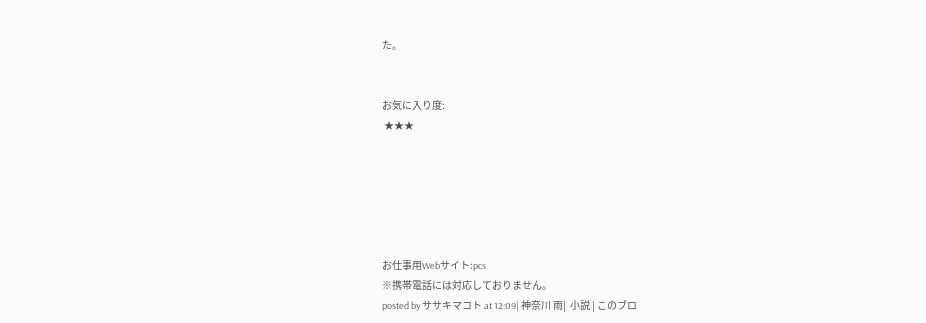た。


お気に入り度:
 ★★★






お仕事用Webサイト:pcs
※携帯電話には対応しておりません。
posted by ササキマコト at 12:09| 神奈川 雨|  小説 | このブロ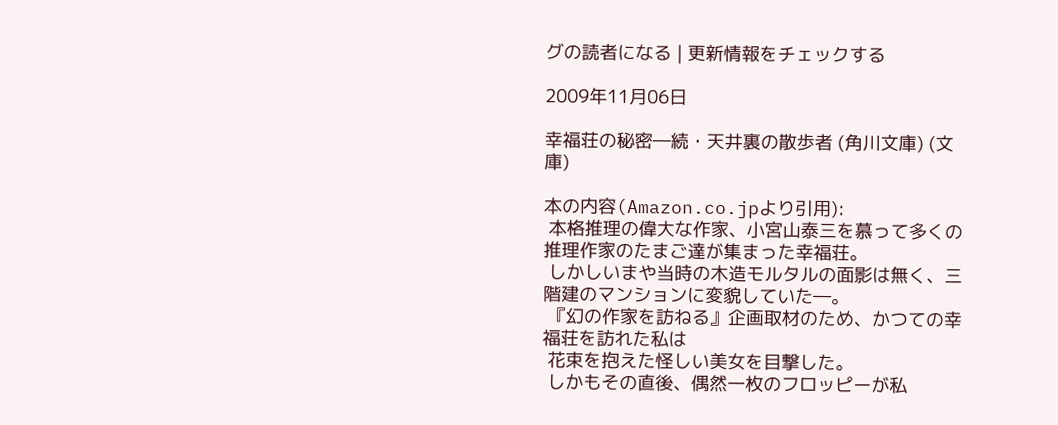グの読者になる | 更新情報をチェックする

2009年11月06日

幸福荘の秘密―続・天井裏の散歩者 (角川文庫) (文庫)

本の内容(Amazon.co.jpより引用):
 本格推理の偉大な作家、小宮山泰三を慕って多くの推理作家のたまご達が集まった幸福荘。
 しかしいまや当時の木造モルタルの面影は無く、三階建のマンションに変貌していた―。
 『幻の作家を訪ねる』企画取材のため、かつての幸福荘を訪れた私は
 花束を抱えた怪しい美女を目撃した。
 しかもその直後、偶然一枚のフロッピーが私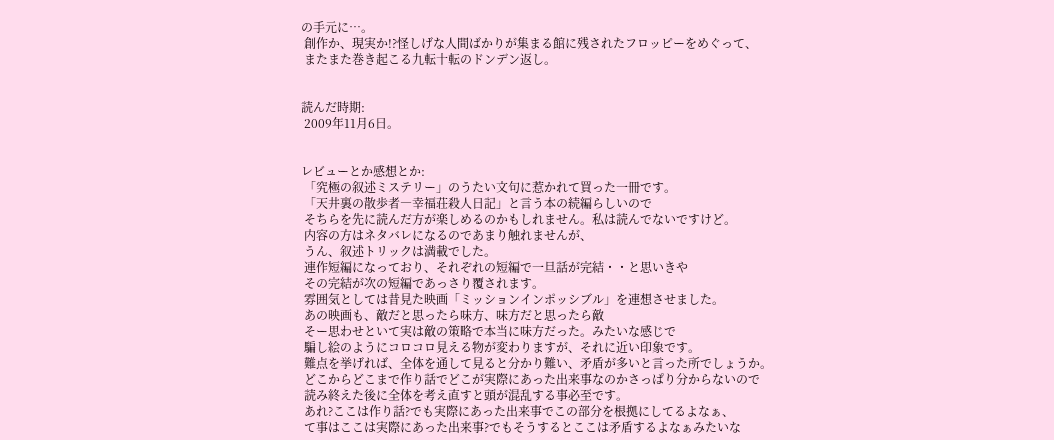の手元に…。
 創作か、現実か!?怪しげな人間ばかりが集まる館に残されたフロッピーをめぐって、
 またまた巻き起こる九転十転のドンデン返し。


読んだ時期:
 2009年11月6日。


レビューとか感想とか:
 「究極の叙述ミステリー」のうたい文句に惹かれて買った一冊です。
 「天井裏の散歩者―幸福荘殺人日記」と言う本の続編らしいので
 そちらを先に読んだ方が楽しめるのかもしれません。私は読んでないですけど。
 内容の方はネタバレになるのであまり触れませんが、
 うん、叙述トリックは満載でした。
 連作短編になっており、それぞれの短編で一旦話が完結・・と思いきや
 その完結が次の短編であっさり覆されます。
 雰囲気としては昔見た映画「ミッションインポッシブル」を連想させました。
 あの映画も、敵だと思ったら味方、味方だと思ったら敵
 そー思わせといて実は敵の策略で本当に味方だった。みたいな感じで
 騙し絵のようにコロコロ見える物が変わりますが、それに近い印象です。
 難点を挙げれば、全体を通して見ると分かり難い、矛盾が多いと言った所でしょうか。
 どこからどこまで作り話でどこが実際にあった出来事なのかさっぱり分からないので
 読み終えた後に全体を考え直すと頭が混乱する事必至です。
 あれ?ここは作り話?でも実際にあった出来事でこの部分を根拠にしてるよなぁ、
 て事はここは実際にあった出来事?でもそうするとここは矛盾するよなぁみたいな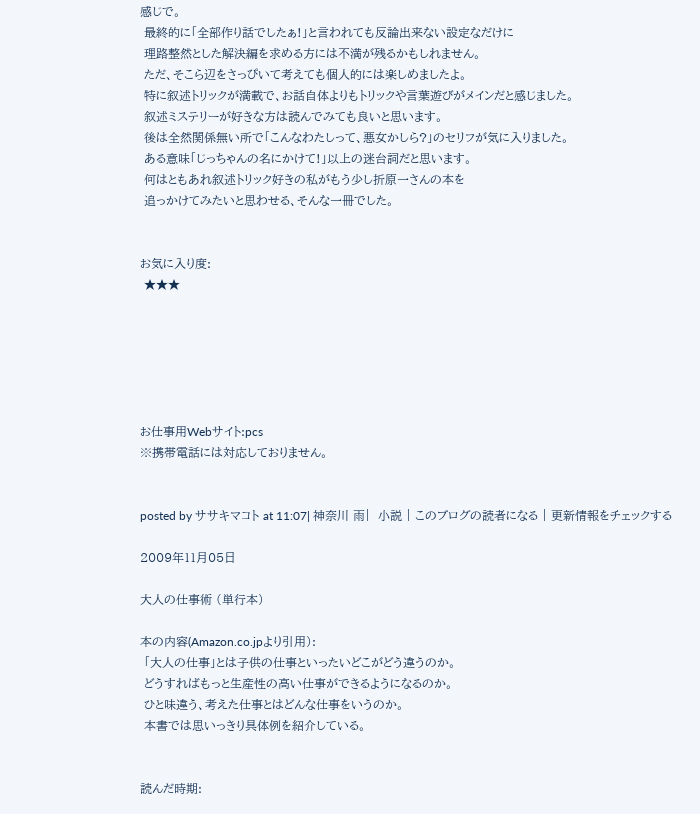感じで。
 最終的に「全部作り話でしたぁ!」と言われても反論出来ない設定なだけに
 理路整然とした解決編を求める方には不満が残るかもしれません。
 ただ、そこら辺をさっぴいて考えても個人的には楽しめましたよ。
 特に叙述トリックが満載で、お話自体よりもトリックや言葉遊びがメインだと感じました。
 叙述ミステリーが好きな方は読んでみても良いと思います。
 後は全然関係無い所で「こんなわたしって、悪女かしら?」のセリフが気に入りました。
 ある意味「じっちゃんの名にかけて!」以上の迷台詞だと思います。
 何はともあれ叙述トリック好きの私がもう少し折原一さんの本を
 追っかけてみたいと思わせる、そんな一冊でした。


お気に入り度:
 ★★★






お仕事用Webサイト:pcs
※携帯電話には対応しておりません。


posted by ササキマコト at 11:07| 神奈川 雨|  小説 | このブログの読者になる | 更新情報をチェックする

2009年11月05日

大人の仕事術 (単行本)

本の内容(Amazon.co.jpより引用):
 「大人の仕事」とは子供の仕事といったいどこがどう違うのか。
 どうすればもっと生産性の高い仕事ができるようになるのか。
 ひと味違う、考えた仕事とはどんな仕事をいうのか。
 本書では思いっきり具体例を紹介している。


読んだ時期: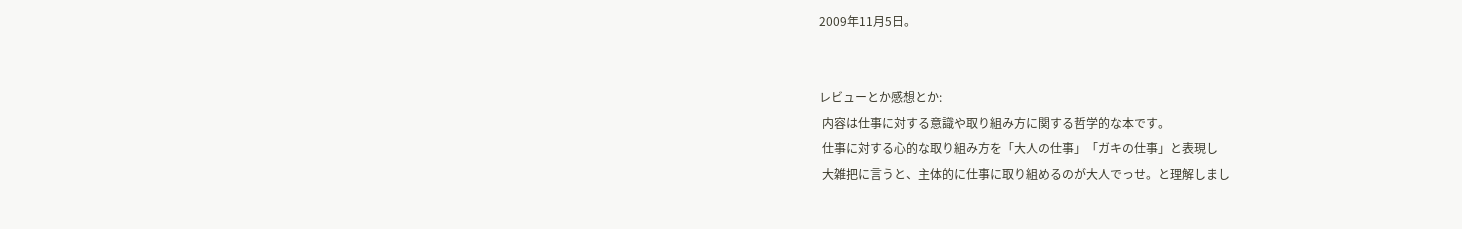2009年11月5日。


レビューとか感想とか:
 内容は仕事に対する意識や取り組み方に関する哲学的な本です。
 仕事に対する心的な取り組み方を「大人の仕事」「ガキの仕事」と表現し
 大雑把に言うと、主体的に仕事に取り組めるのが大人でっせ。と理解しまし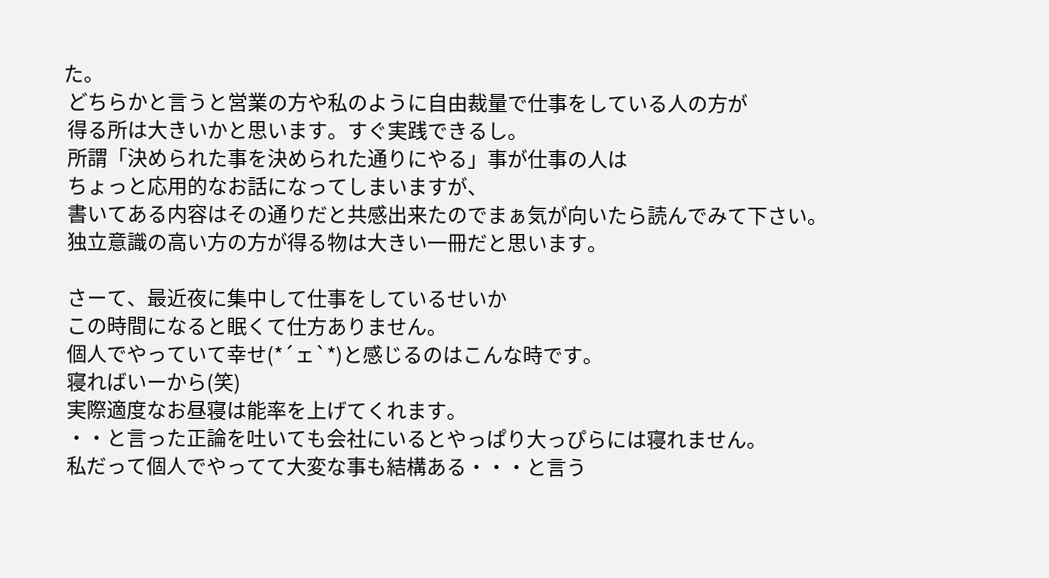た。
 どちらかと言うと営業の方や私のように自由裁量で仕事をしている人の方が
 得る所は大きいかと思います。すぐ実践できるし。
 所謂「決められた事を決められた通りにやる」事が仕事の人は
 ちょっと応用的なお話になってしまいますが、
 書いてある内容はその通りだと共感出来たのでまぁ気が向いたら読んでみて下さい。
 独立意識の高い方の方が得る物は大きい一冊だと思います。

 さーて、最近夜に集中して仕事をしているせいか
 この時間になると眠くて仕方ありません。
 個人でやっていて幸せ(*´ェ`*)と感じるのはこんな時です。
 寝ればいーから(笑)
 実際適度なお昼寝は能率を上げてくれます。
 ・・と言った正論を吐いても会社にいるとやっぱり大っぴらには寝れません。
 私だって個人でやってて大変な事も結構ある・・・と言う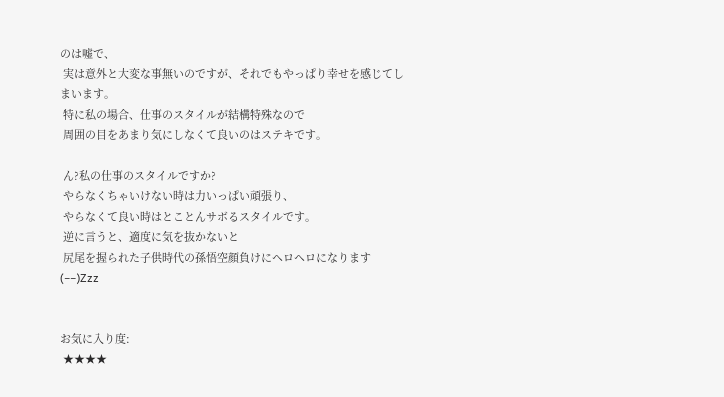のは嘘で、
 実は意外と大変な事無いのですが、それでもやっぱり幸せを感じてしまいます。
 特に私の場合、仕事のスタイルが結構特殊なので
 周囲の目をあまり気にしなくて良いのはステキです。

 ん?私の仕事のスタイルですか?
 やらなくちゃいけない時は力いっぱい頑張り、
 やらなくて良い時はとことんサボるスタイルです。
 逆に言うと、適度に気を抜かないと
 尻尾を握られた子供時代の孫悟空顔負けにヘロヘロになります(−−)Zzz


お気に入り度:
 ★★★★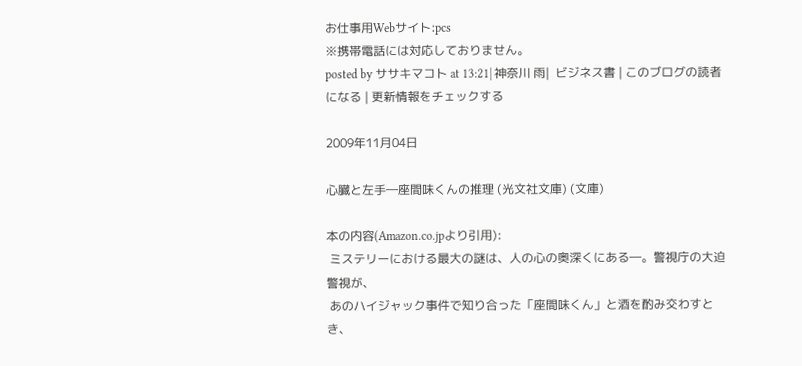お仕事用Webサイト:pcs
※携帯電話には対応しておりません。
posted by ササキマコト at 13:21| 神奈川 雨|  ビジネス書 | このブログの読者になる | 更新情報をチェックする

2009年11月04日

心臓と左手―座間味くんの推理 (光文社文庫) (文庫)

本の内容(Amazon.co.jpより引用):
 ミステリーにおける最大の謎は、人の心の奥深くにある―。警視庁の大迫警視が、
 あのハイジャック事件で知り合った「座間味くん」と酒を酌み交わすとき、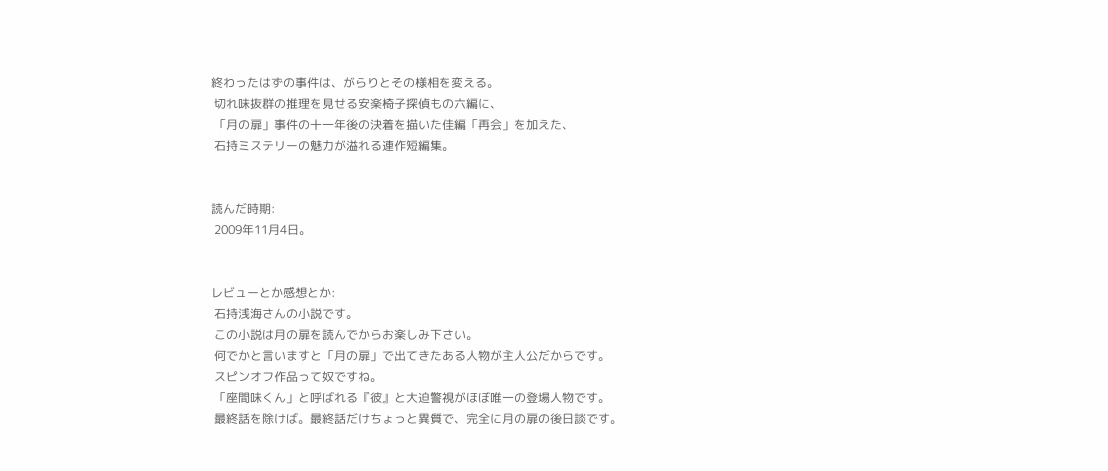終わったはずの事件は、がらりとその様相を変える。
 切れ味抜群の推理を見せる安楽椅子探偵もの六編に、
 「月の扉」事件の十一年後の決着を描いた佳編「再会」を加えた、
 石持ミステリーの魅力が溢れる連作短編集。


読んだ時期:
 2009年11月4日。


レビューとか感想とか:
 石持浅海さんの小説です。
 この小説は月の扉を読んでからお楽しみ下さい。
 何でかと言いますと「月の扉」で出てきたある人物が主人公だからです。
 スピンオフ作品って奴ですね。
 「座間味くん」と呼ばれる『彼』と大迫警視がほぼ唯一の登場人物です。
 最終話を除けば。最終話だけちょっと異質で、完全に月の扉の後日談です。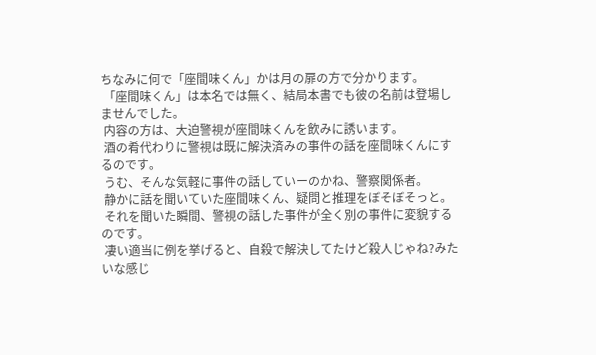ちなみに何で「座間味くん」かは月の扉の方で分かります。
 「座間味くん」は本名では無く、結局本書でも彼の名前は登場しませんでした。
 内容の方は、大迫警視が座間味くんを飲みに誘います。
 酒の肴代わりに警視は既に解決済みの事件の話を座間味くんにするのです。
 うむ、そんな気軽に事件の話していーのかね、警察関係者。
 静かに話を聞いていた座間味くん、疑問と推理をぼそぼそっと。
 それを聞いた瞬間、警視の話した事件が全く別の事件に変貌するのです。
 凄い適当に例を挙げると、自殺で解決してたけど殺人じゃね?みたいな感じ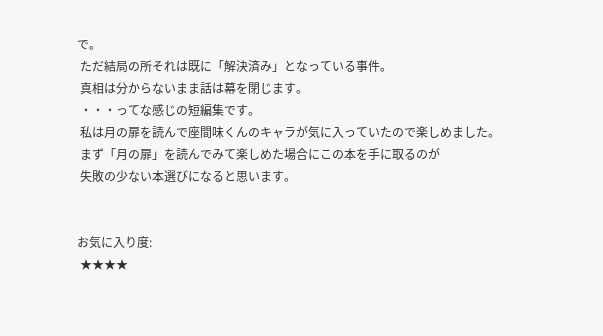で。
 ただ結局の所それは既に「解決済み」となっている事件。
 真相は分からないまま話は幕を閉じます。
 ・・・ってな感じの短編集です。
 私は月の扉を読んで座間味くんのキャラが気に入っていたので楽しめました。
 まず「月の扉」を読んでみて楽しめた場合にこの本を手に取るのが
 失敗の少ない本選びになると思います。


お気に入り度:
 ★★★★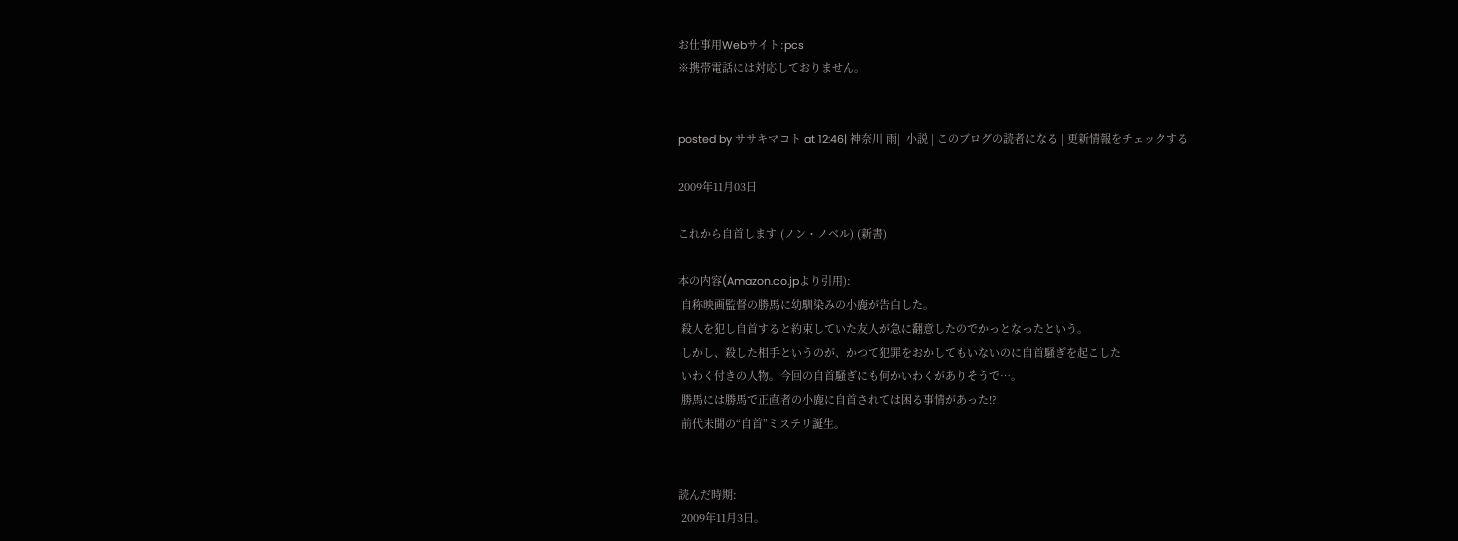お仕事用Webサイト:pcs
※携帯電話には対応しておりません。


posted by ササキマコト at 12:46| 神奈川 雨|  小説 | このブログの読者になる | 更新情報をチェックする

2009年11月03日

これから自首します (ノン・ノベル) (新書)

本の内容(Amazon.co.jpより引用):
 自称映画監督の勝馬に幼馴染みの小鹿が告白した。
 殺人を犯し自首すると約束していた友人が急に翻意したのでかっとなったという。
 しかし、殺した相手というのが、かつて犯罪をおかしてもいないのに自首騒ぎを起こした
 いわく付きの人物。今回の自首騒ぎにも何かいわくがありそうで…。
 勝馬には勝馬で正直者の小鹿に自首されては困る事情があった!?
 前代未聞の“自首”ミステリ誕生。


読んだ時期:
 2009年11月3日。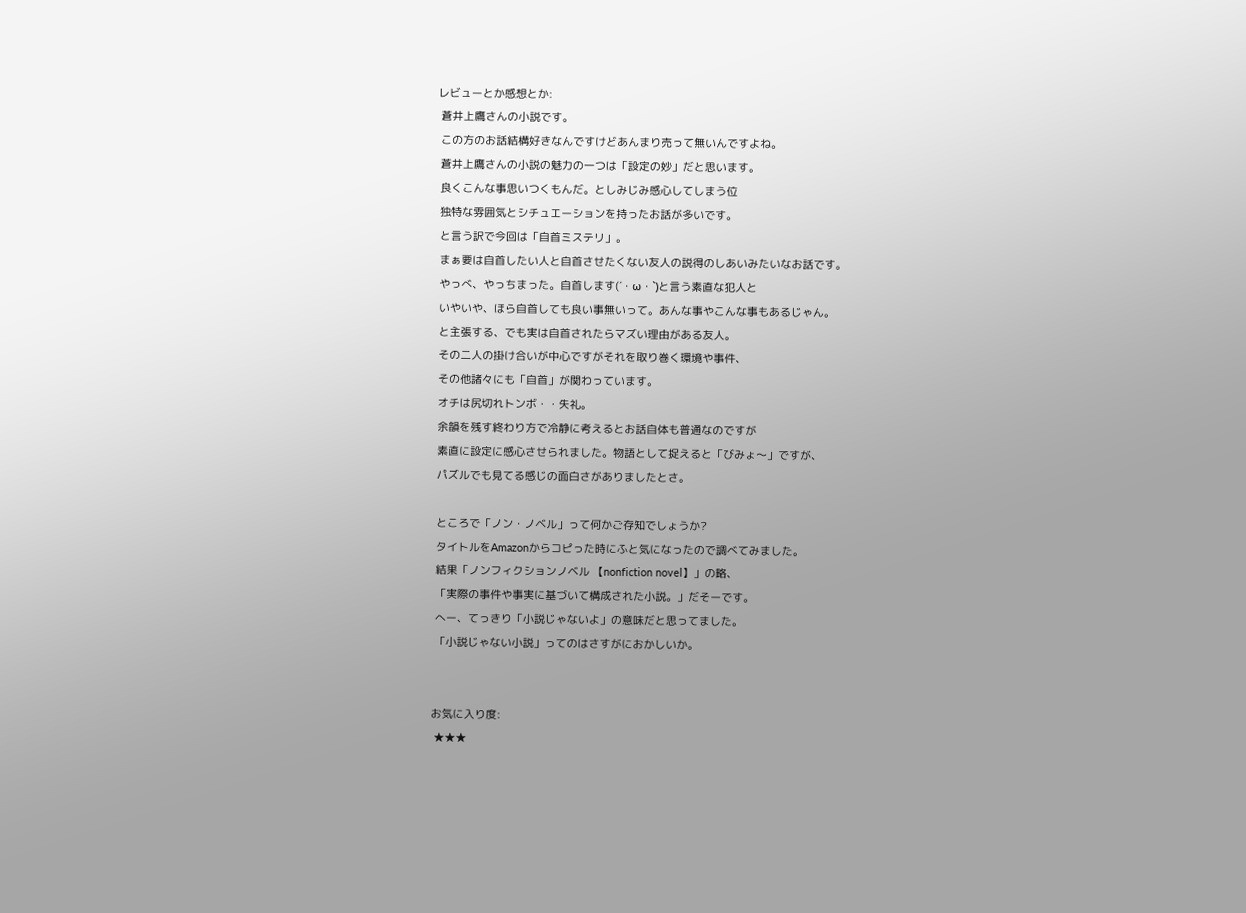レビューとか感想とか:
 蒼井上鷹さんの小説です。
 この方のお話結構好きなんですけどあんまり売って無いんですよね。
 蒼井上鷹さんの小説の魅力の一つは「設定の妙」だと思います。
 良くこんな事思いつくもんだ。としみじみ感心してしまう位
 独特な雰囲気とシチュエーションを持ったお話が多いです。
 と言う訳で今回は「自首ミステリ」。
 まぁ要は自首したい人と自首させたくない友人の説得のしあいみたいなお話です。
 やっべ、やっちまった。自首します(´・ω・`)と言う素直な犯人と
 いやいや、ほら自首しても良い事無いって。あんな事やこんな事もあるじゃん。
 と主張する、でも実は自首されたらマズい理由がある友人。
 その二人の掛け合いが中心ですがそれを取り巻く環境や事件、
 その他諸々にも「自首」が関わっています。
 オチは尻切れトンボ・・失礼。
 余韻を残す終わり方で冷静に考えるとお話自体も普通なのですが
 素直に設定に感心させられました。物語として捉えると「びみょ〜」ですが、
 パズルでも見てる感じの面白さがありましたとさ。

 ところで「ノン・ノベル」って何かご存知でしょうか?
 タイトルをAmazonからコピった時にふと気になったので調べてみました。
 結果「ノンフィクションノベル 【nonfiction novel】」の略、
 「実際の事件や事実に基づいて構成された小説。」だそーです。
 へー、てっきり「小説じゃないよ」の意味だと思ってました。
 「小説じゃない小説」ってのはさすがにおかしいか。


お気に入り度:
 ★★★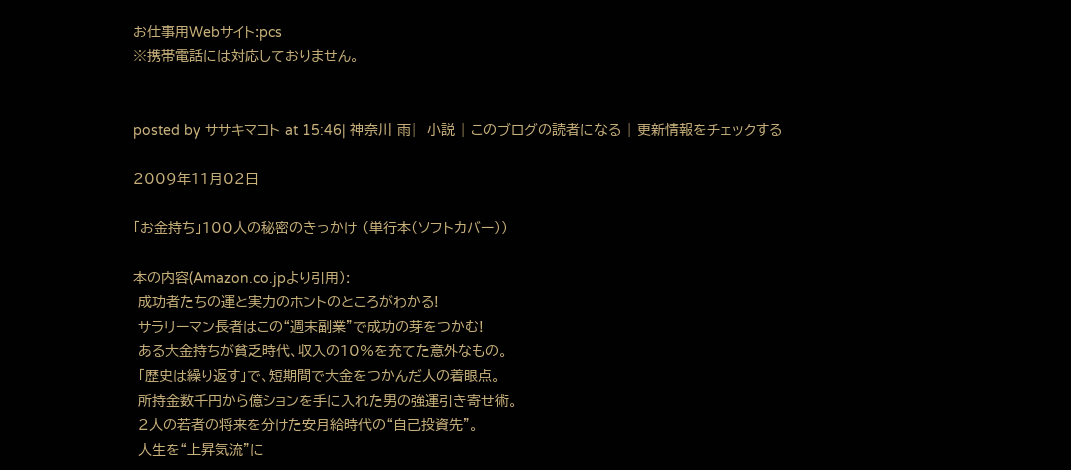お仕事用Webサイト:pcs
※携帯電話には対応しておりません。


posted by ササキマコト at 15:46| 神奈川 雨|  小説 | このブログの読者になる | 更新情報をチェックする

2009年11月02日

「お金持ち」100人の秘密のきっかけ (単行本(ソフトカバー))

本の内容(Amazon.co.jpより引用):
 成功者たちの運と実力のホントのところがわかる!
 サラリーマン長者はこの“週末副業”で成功の芽をつかむ!
 ある大金持ちが貧乏時代、収入の10%を充てた意外なもの。
 「歴史は繰り返す」で、短期間で大金をつかんだ人の着眼点。
 所持金数千円から億ションを手に入れた男の強運引き寄せ術。
 2人の若者の将来を分けた安月給時代の“自己投資先”。
 人生を“上昇気流”に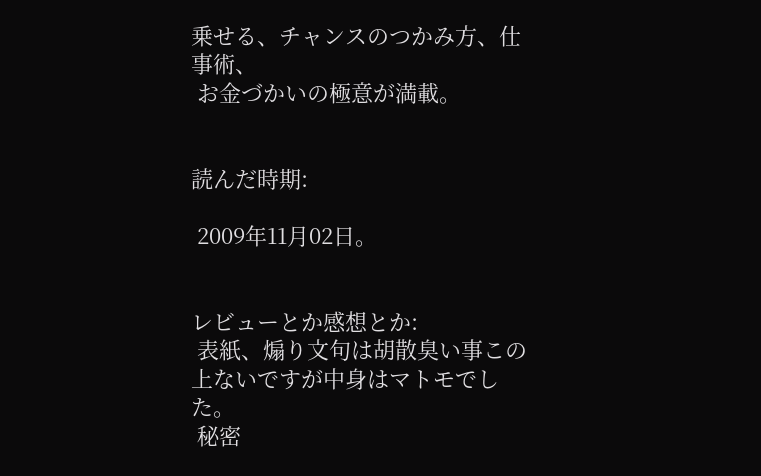乗せる、チャンスのつかみ方、仕事術、
 お金づかいの極意が満載。


読んだ時期:

 2009年11月02日。


レビューとか感想とか:
 表紙、煽り文句は胡散臭い事この上ないですが中身はマトモでした。
 秘密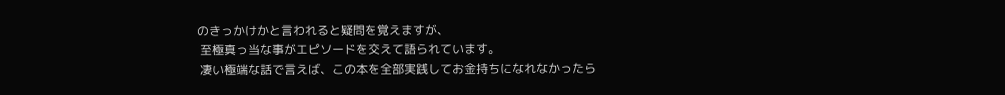のきっかけかと言われると疑問を覚えますが、
 至極真っ当な事がエピソードを交えて語られています。
 凄い極端な話で言えば、この本を全部実践してお金持ちになれなかったら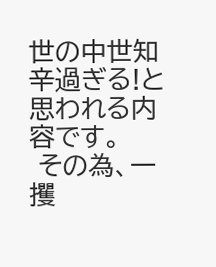世の中世知辛過ぎる!と思われる内容です。
 その為、一攫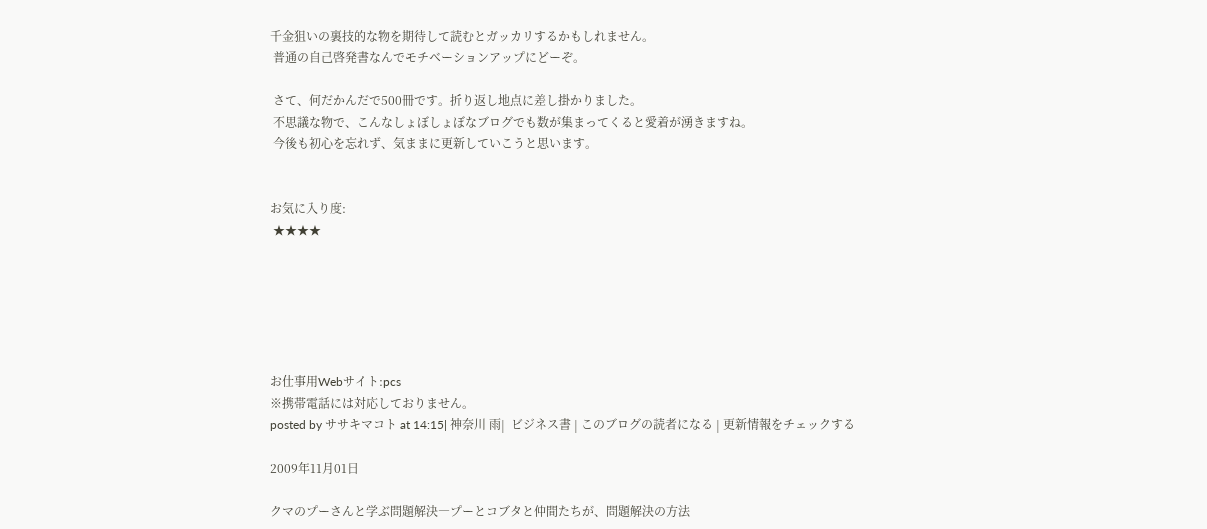千金狙いの裏技的な物を期待して読むとガッカリするかもしれません。
 普通の自己啓発書なんでモチベーションアップにどーぞ。

 さて、何だかんだで500冊です。折り返し地点に差し掛かりました。
 不思議な物で、こんなしょぼしょぼなブログでも数が集まってくると愛着が湧きますね。
 今後も初心を忘れず、気ままに更新していこうと思います。


お気に入り度:
 ★★★★






お仕事用Webサイト:pcs
※携帯電話には対応しておりません。
posted by ササキマコト at 14:15| 神奈川 雨|  ビジネス書 | このブログの読者になる | 更新情報をチェックする

2009年11月01日

クマのプーさんと学ぶ問題解決―プーとコブタと仲間たちが、問題解決の方法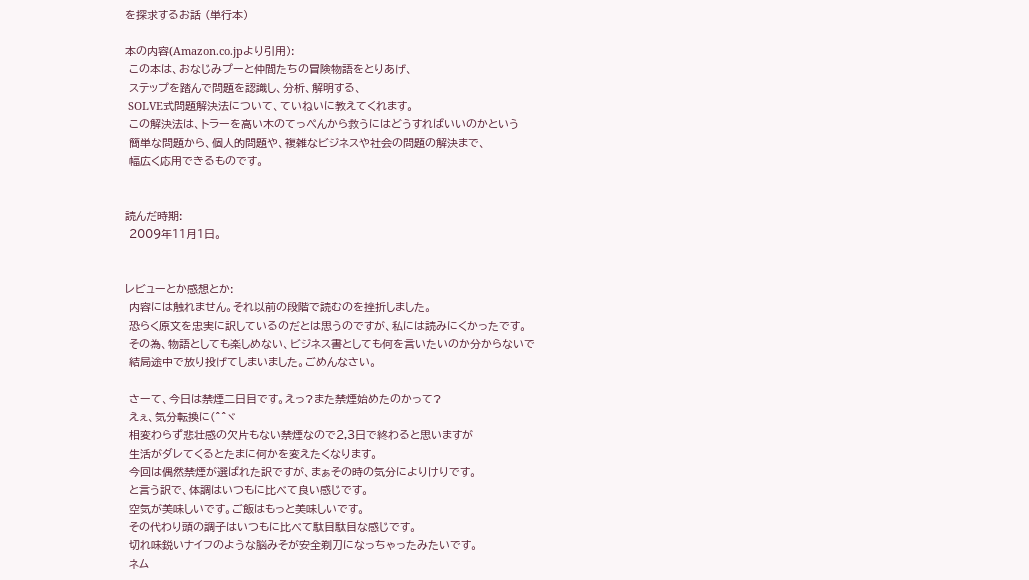を探求するお話 (単行本)

本の内容(Amazon.co.jpより引用):
 この本は、おなじみプーと仲間たちの冒険物語をとりあげ、
 ステップを踏んで問題を認識し、分析、解明する、
 SOLVE式問題解決法について、ていねいに教えてくれます。
 この解決法は、トラーを高い木のてっぺんから救うにはどうすればいいのかという
 簡単な問題から、個人的問題や、複雑なビジネスや社会の問題の解決まで、
 幅広く応用できるものです。


読んだ時期:
 2009年11月1日。


レビューとか感想とか:
 内容には触れません。それ以前の段階で読むのを挫折しました。
 恐らく原文を忠実に訳しているのだとは思うのですが、私には読みにくかったです。
 その為、物語としても楽しめない、ビジネス書としても何を言いたいのか分からないで
 結局途中で放り投げてしまいました。ごめんなさい。

 さーて、今日は禁煙二日目です。えっ?また禁煙始めたのかって?
 えぇ、気分転換に(^^ヾ
 相変わらず悲壮感の欠片もない禁煙なので2,3日で終わると思いますが
 生活がダレてくるとたまに何かを変えたくなります。
 今回は偶然禁煙が選ばれた訳ですが、まぁその時の気分によりけりです。
 と言う訳で、体調はいつもに比べて良い感じです。
 空気が美味しいです。ご飯はもっと美味しいです。
 その代わり頭の調子はいつもに比べて駄目駄目な感じです。
 切れ味鋭いナイフのような脳みそが安全剃刀になっちゃったみたいです。
 ネム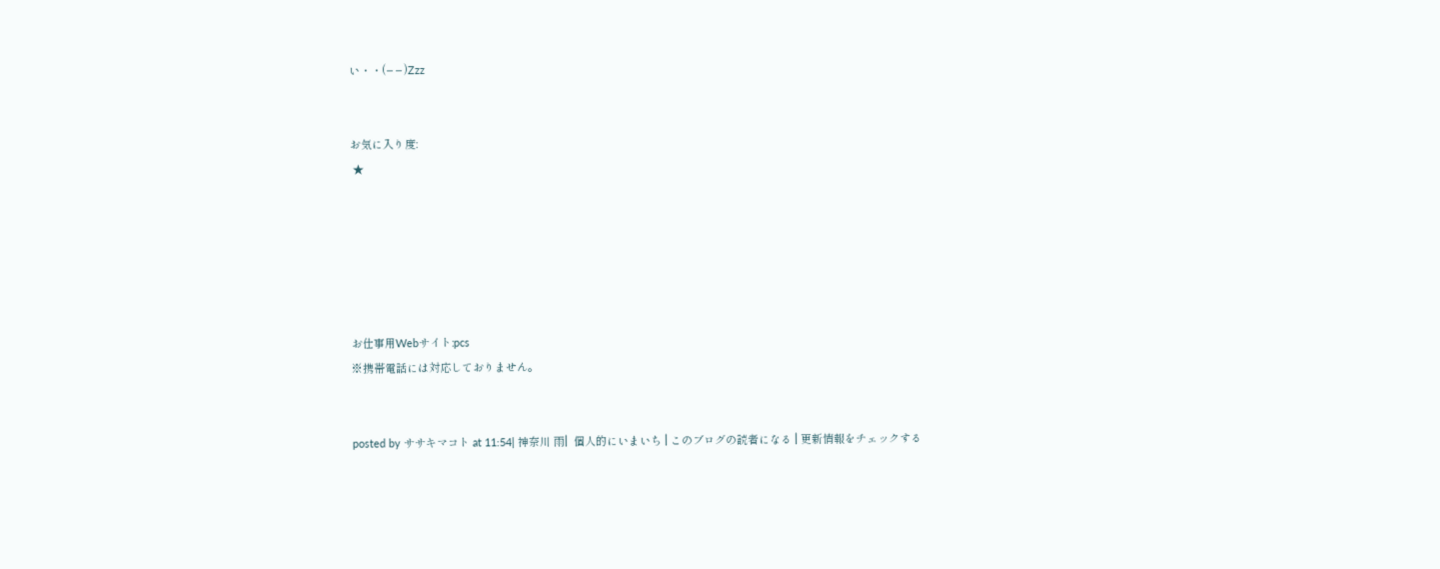い・・(−−)Zzz


お気に入り度:
 ★






お仕事用Webサイト:pcs
※携帯電話には対応しておりません。


posted by ササキマコト at 11:54| 神奈川 雨|  個人的にいまいち | このブログの読者になる | 更新情報をチェックする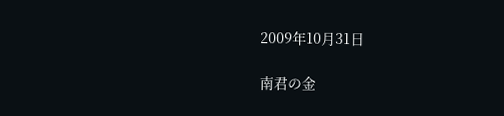2009年10月31日

南君の金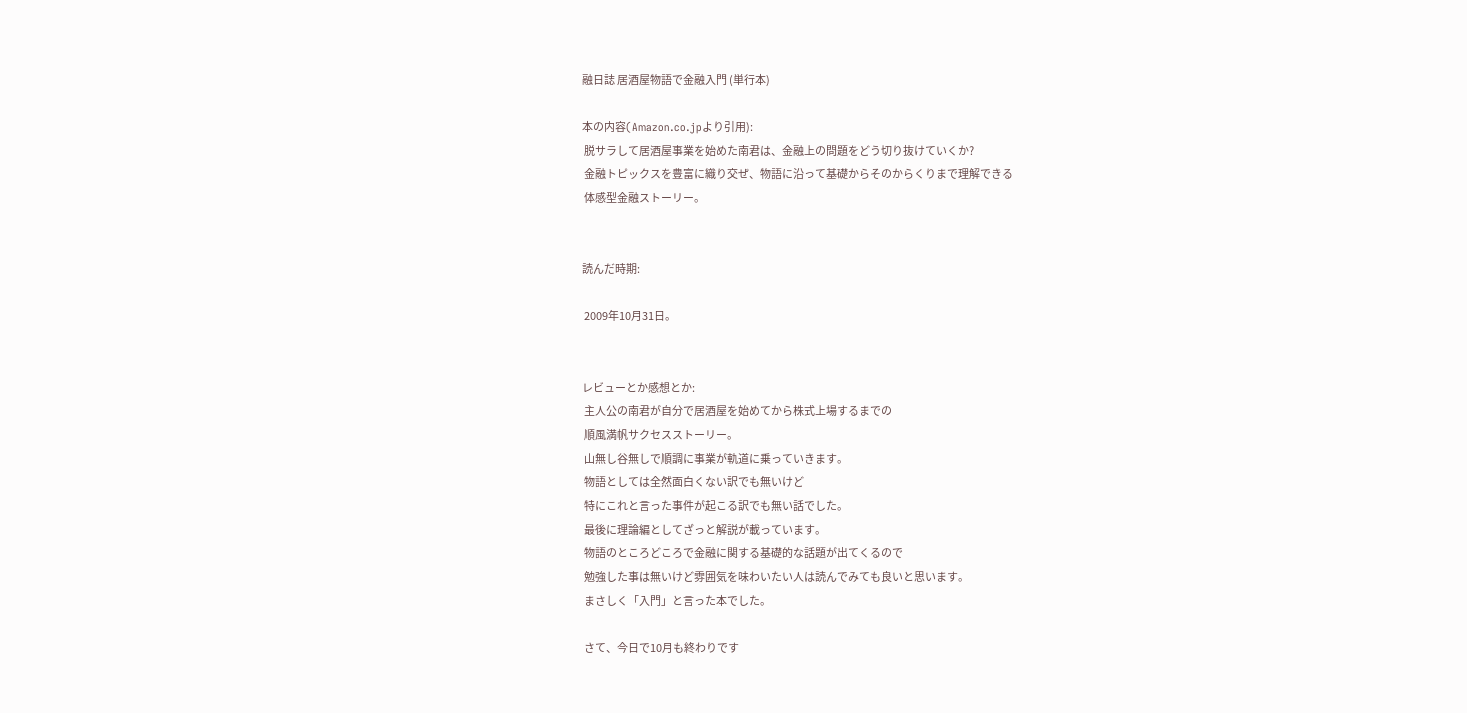融日誌 居酒屋物語で金融入門 (単行本)

本の内容(Amazon.co.jpより引用):
 脱サラして居酒屋事業を始めた南君は、金融上の問題をどう切り抜けていくか?
 金融トピックスを豊富に織り交ぜ、物語に沿って基礎からそのからくりまで理解できる
 体感型金融ストーリー。


読んだ時期:

 2009年10月31日。


レビューとか感想とか:
 主人公の南君が自分で居酒屋を始めてから株式上場するまでの
 順風満帆サクセスストーリー。
 山無し谷無しで順調に事業が軌道に乗っていきます。
 物語としては全然面白くない訳でも無いけど
 特にこれと言った事件が起こる訳でも無い話でした。
 最後に理論編としてざっと解説が載っています。
 物語のところどころで金融に関する基礎的な話題が出てくるので
 勉強した事は無いけど雰囲気を味わいたい人は読んでみても良いと思います。
 まさしく「入門」と言った本でした。

 さて、今日で10月も終わりです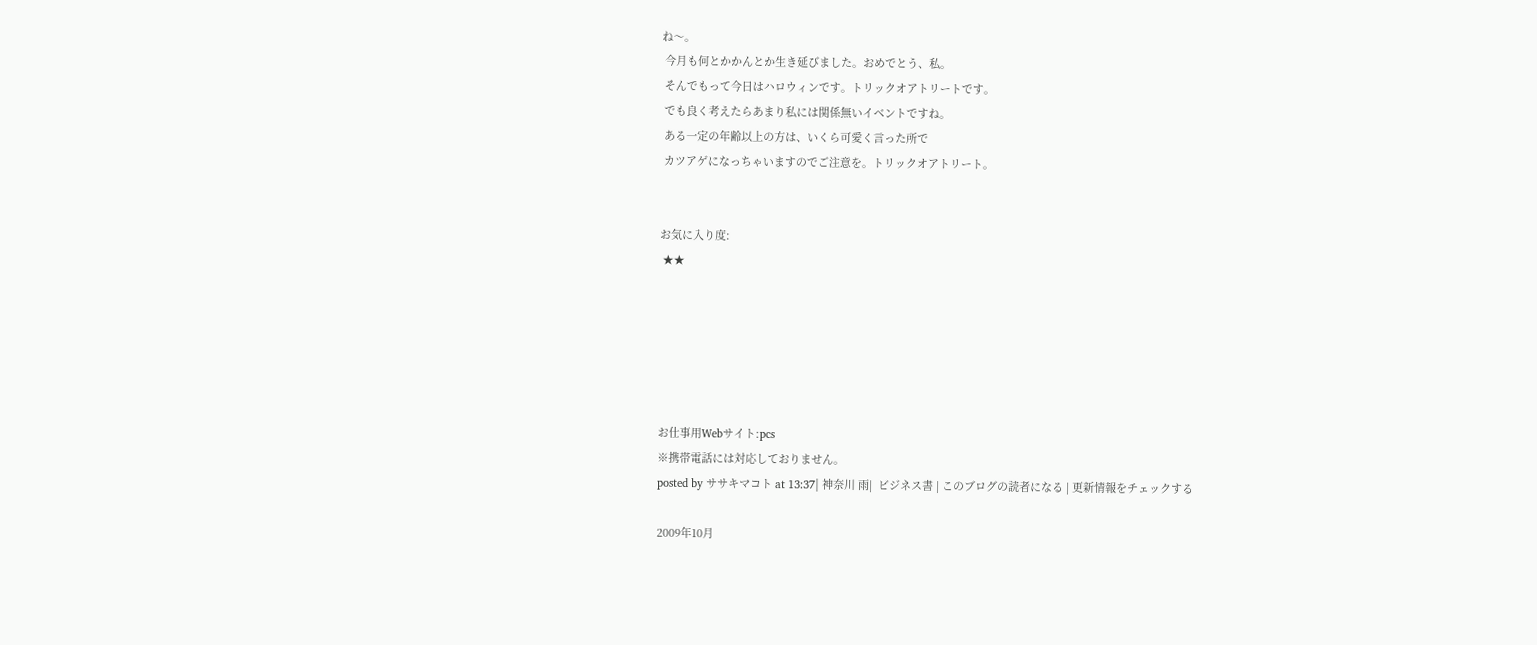ね〜。
 今月も何とかかんとか生き延びました。おめでとう、私。
 そんでもって今日はハロウィンです。トリックオアトリートです。
 でも良く考えたらあまり私には関係無いイベントですね。
 ある一定の年齢以上の方は、いくら可愛く言った所で
 カツアゲになっちゃいますのでご注意を。トリックオアトリート。


お気に入り度:
 ★★






お仕事用Webサイト:pcs
※携帯電話には対応しておりません。
posted by ササキマコト at 13:37| 神奈川 雨|  ビジネス書 | このブログの読者になる | 更新情報をチェックする

2009年10月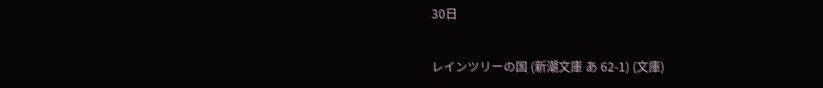30日

レインツリーの国 (新潮文庫 あ 62-1) (文庫)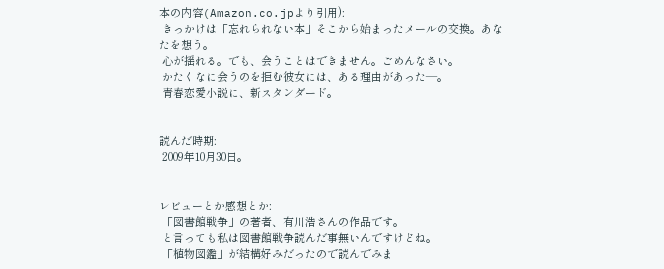本の内容(Amazon.co.jpより引用):
 きっかけは「忘れられない本」そこから始まったメールの交換。あなたを想う。
 心が揺れる。でも、会うことはできません。ごめんなさい。
 かたくなに会うのを拒む彼女には、ある理由があった―。
 青春恋愛小説に、新スタンダード。


読んだ時期:
 2009年10月30日。


レビューとか感想とか:
 「図書館戦争」の著者、有川浩さんの作品です。
 と言っても私は図書館戦争読んだ事無いんですけどね。
 「植物図鑑」が結構好みだったので読んでみま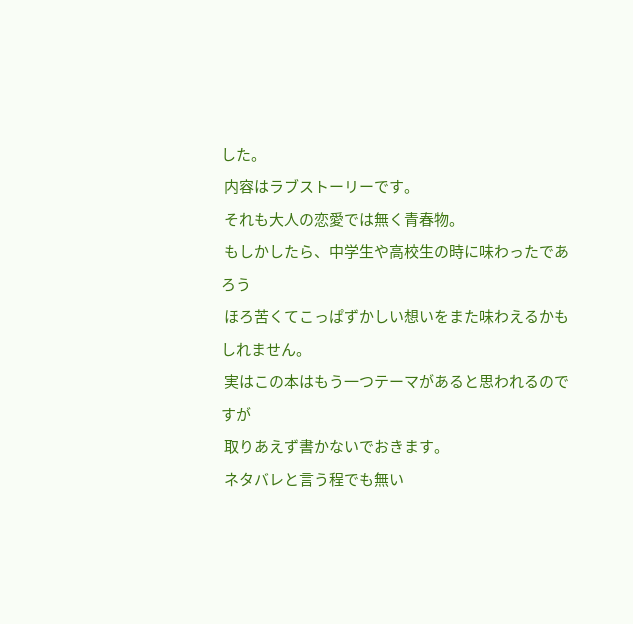した。
 内容はラブストーリーです。
 それも大人の恋愛では無く青春物。
 もしかしたら、中学生や高校生の時に味わったであろう
 ほろ苦くてこっぱずかしい想いをまた味わえるかもしれません。
 実はこの本はもう一つテーマがあると思われるのですが
 取りあえず書かないでおきます。
 ネタバレと言う程でも無い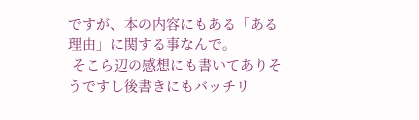ですが、本の内容にもある「ある理由」に関する事なんで。
 そこら辺の感想にも書いてありそうですし後書きにもバッチリ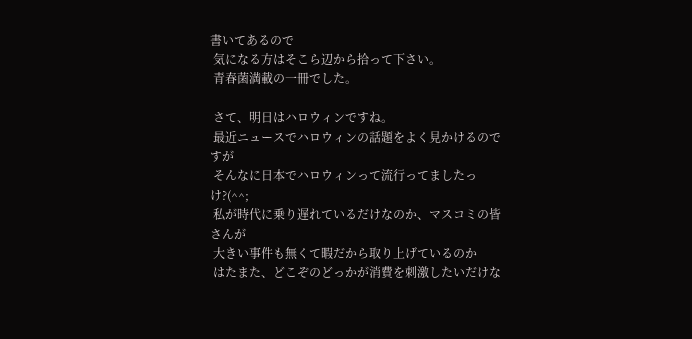書いてあるので
 気になる方はそこら辺から拾って下さい。
 青春菌満載の一冊でした。

 さて、明日はハロウィンですね。
 最近ニュースでハロウィンの話題をよく見かけるのですが
 そんなに日本でハロウィンって流行ってましたっけ?(^^;
 私が時代に乗り遅れているだけなのか、マスコミの皆さんが
 大きい事件も無くて暇だから取り上げているのか
 はたまた、どこぞのどっかが消費を刺激したいだけな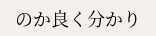のか良く分かり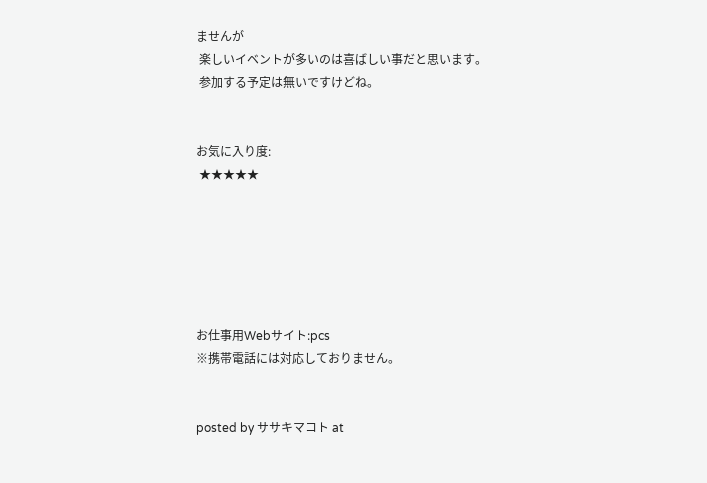ませんが
 楽しいイベントが多いのは喜ばしい事だと思います。
 参加する予定は無いですけどね。


お気に入り度:
 ★★★★★






お仕事用Webサイト:pcs
※携帯電話には対応しておりません。


posted by ササキマコト at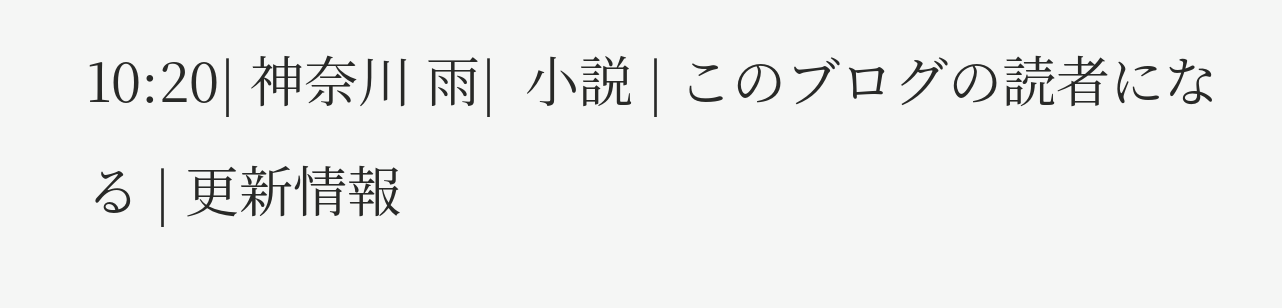10:20| 神奈川 雨|  小説 | このブログの読者になる | 更新情報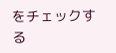をチェックする